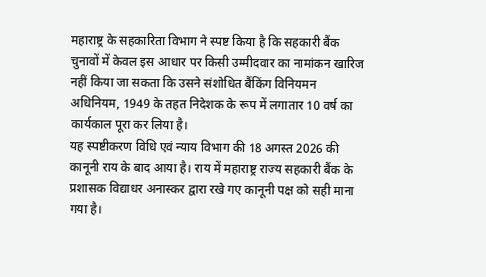महाराष्ट्र के सहकारिता विभाग ने स्पष्ट किया है कि सहकारी बैंक चुनावों में केवल इस आधार पर किसी उम्मीदवार का नामांकन खारिज नहीं किया जा सकता कि उसने संशोधित बैंकिंग विनियमन अधिनियम, 1949 के तहत निदेशक के रूप में लगातार 10 वर्ष का कार्यकाल पूरा कर लिया है।
यह स्पष्टीकरण विधि एवं न्याय विभाग की 18 अगस्त 2026 की कानूनी राय के बाद आया है। राय में महाराष्ट्र राज्य सहकारी बैंक के प्रशासक विद्याधर अनास्कर द्वारा रखे गए कानूनी पक्ष को सही माना गया है।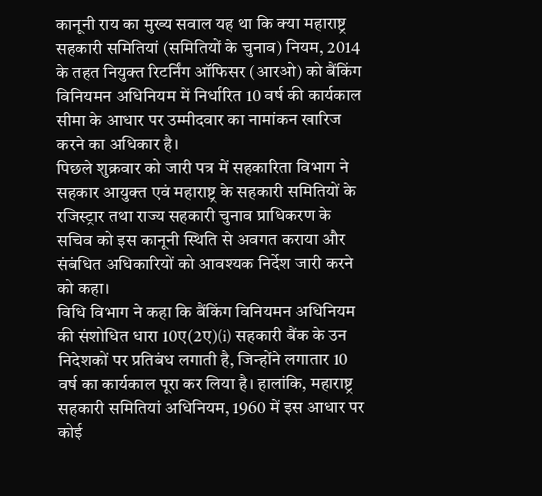कानूनी राय का मुख्य सवाल यह था कि क्या महाराष्ट्र सहकारी समितियां (समितियों के चुनाव) नियम, 2014 के तहत नियुक्त रिटर्निंग ऑफिसर (आरओ) को बैंकिंग विनियमन अधिनियम में निर्धारित 10 वर्ष की कार्यकाल सीमा के आधार पर उम्मीदवार का नामांकन खारिज करने का अधिकार है।
पिछले शुक्रवार को जारी पत्र में सहकारिता विभाग ने सहकार आयुक्त एवं महाराष्ट्र के सहकारी समितियों के रजिस्ट्रार तथा राज्य सहकारी चुनाव प्राधिकरण के सचिव को इस कानूनी स्थिति से अवगत कराया और संबंधित अधिकारियों को आवश्यक निर्देश जारी करने को कहा।
विधि विभाग ने कहा कि बैंकिंग विनियमन अधिनियम की संशोधित धारा 10ए(2ए)(i) सहकारी बैंक के उन निदेशकों पर प्रतिबंध लगाती है, जिन्होंने लगातार 10 वर्ष का कार्यकाल पूरा कर लिया है। हालांकि, महाराष्ट्र सहकारी समितियां अधिनियम, 1960 में इस आधार पर कोई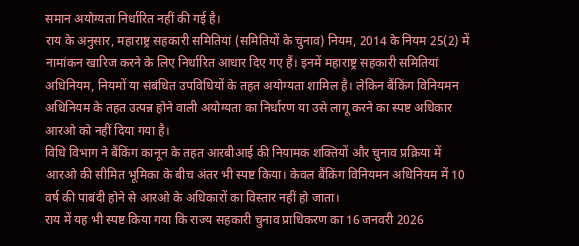समान अयोग्यता निर्धारित नहीं की गई है।
राय के अनुसार, महाराष्ट्र सहकारी समितियां (समितियों के चुनाव) नियम, 2014 के नियम 25(2) में नामांकन खारिज करने के लिए निर्धारित आधार दिए गए हैं। इनमें महाराष्ट्र सहकारी समितियां अधिनियम, नियमों या संबंधित उपविधियों के तहत अयोग्यता शामिल है। लेकिन बैंकिंग विनियमन अधिनियम के तहत उत्पन्न होने वाली अयोग्यता का निर्धारण या उसे लागू करने का स्पष्ट अधिकार आरओ को नहीं दिया गया है।
विधि विभाग ने बैंकिंग कानून के तहत आरबीआई की नियामक शक्तियों और चुनाव प्रक्रिया में आरओ की सीमित भूमिका के बीच अंतर भी स्पष्ट किया। केवल बैंकिंग विनियमन अधिनियम में 10 वर्ष की पाबंदी होने से आरओ के अधिकारों का विस्तार नहीं हो जाता।
राय में यह भी स्पष्ट किया गया कि राज्य सहकारी चुनाव प्राधिकरण का 16 जनवरी 2026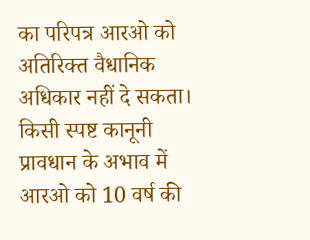का परिपत्र आरओ को अतिरिक्त वैधानिक अधिकार नहीं दे सकता। किसी स्पष्ट कानूनी प्रावधान के अभाव में आरओ को 10 वर्ष की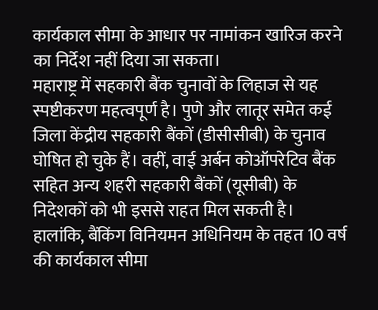कार्यकाल सीमा के आधार पर नामांकन खारिज करने का निर्देश नहीं दिया जा सकता।
महाराष्ट्र में सहकारी बैंक चुनावों के लिहाज से यह स्पष्टीकरण महत्वपूर्ण है। पुणे और लातूर समेत कई जिला केंद्रीय सहकारी बैंकों (डीसीसीबी) के चुनाव घोषित हो चुके हैं। वहीं, वाई अर्बन कोऑपरेटिव बैंक सहित अन्य शहरी सहकारी बैंकों (यूसीबी) के निदेशकों को भी इससे राहत मिल सकती है।
हालांकि, बैंकिंग विनियमन अधिनियम के तहत 10 वर्ष की कार्यकाल सीमा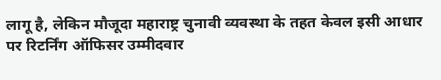लागू है, लेकिन मौजूदा महाराष्ट्र चुनावी व्यवस्था के तहत केवल इसी आधार पर रिटर्निंग ऑफिसर उम्मीदवार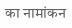का नामांकन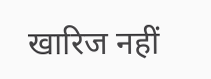खारिज नहीं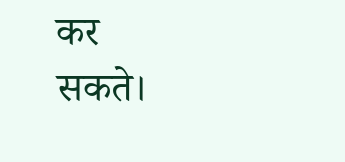कर सकते।